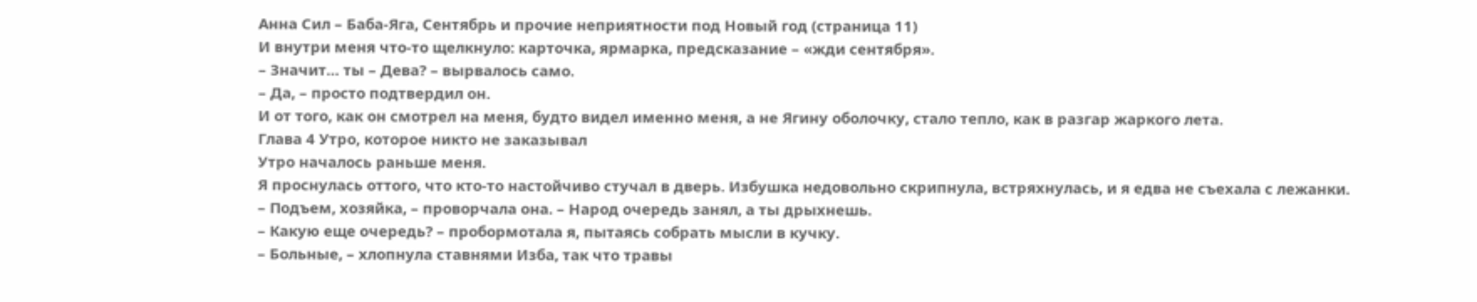Анна Сил – Баба-Яга, Сентябрь и прочие неприятности под Новый год (страница 11)
И внутри меня что-то щелкнуло: карточка, ярмарка, предсказание – «жди сентября».
– Значит… ты – Дева? – вырвалось само.
– Да, – просто подтвердил он.
И от того, как он смотрел на меня, будто видел именно меня, а не Ягину оболочку, стало тепло, как в разгар жаркого лета.
Глава 4 Утро, которое никто не заказывал
Утро началось раньше меня.
Я проснулась оттого, что кто-то настойчиво стучал в дверь. Избушка недовольно скрипнула, встряхнулась, и я едва не съехала с лежанки.
– Подъем, хозяйка, – проворчала она. – Народ очередь занял, а ты дрыхнешь.
– Какую еще очередь? – пробормотала я, пытаясь собрать мысли в кучку.
– Больные, – хлопнула ставнями Изба, так что травы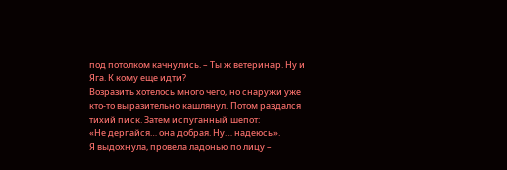под потолком качнулись. – Ты ж ветеринар. Ну и Яга. К кому еще идти?
Возразить хотелось много чего, но снаружи уже кто-то выразительно кашлянул. Потом раздался тихий писк. Затем испуганный шепот:
«Не дергайся… она добрая. Ну… надеюсь».
Я выдохнула, провела ладонью по лицу –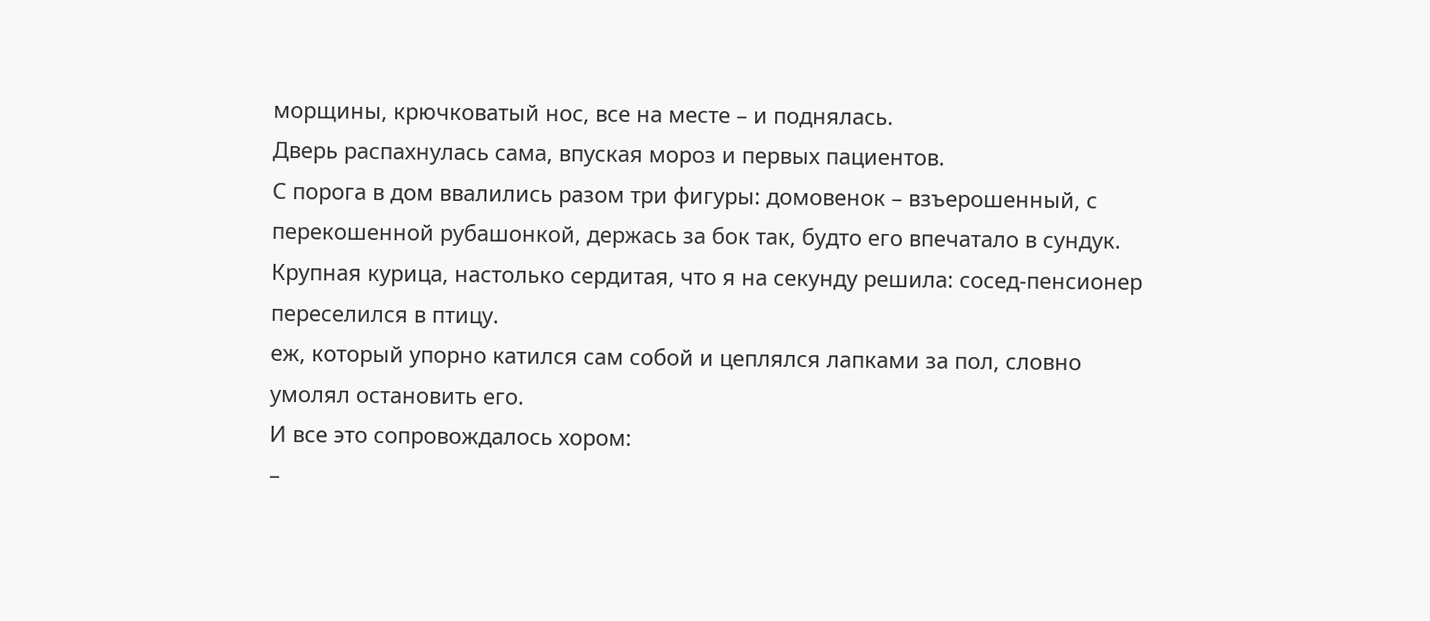морщины, крючковатый нос, все на месте – и поднялась.
Дверь распахнулась сама, впуская мороз и первых пациентов.
С порога в дом ввалились разом три фигуры: домовенок – взъерошенный, с перекошенной рубашонкой, держась за бок так, будто его впечатало в сундук.
Крупная курица, настолько сердитая, что я на секунду решила: сосед-пенсионер переселился в птицу.
еж, который упорно катился сам собой и цеплялся лапками за пол, словно умолял остановить его.
И все это сопровождалось хором:
–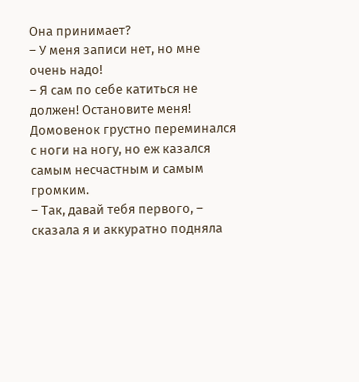Она принимает?
– У меня записи нет, но мне очень надо!
– Я сам по себе катиться не должен! Остановите меня!
Домовенок грустно переминался с ноги на ногу, но еж казался самым несчастным и самым громким.
– Так, давай тебя первого, – сказала я и аккуратно подняла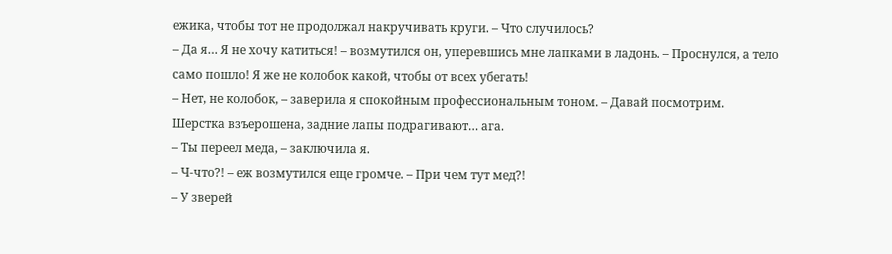ежика, чтобы тот не продолжал накручивать круги. – Что случилось?
– Да я… Я не хочу катиться! – возмутился он, уперевшись мне лапками в ладонь. – Проснулся, а тело само пошло! Я же не колобок какой, чтобы от всех убегать!
– Нет, не колобок, – заверила я спокойным профессиональным тоном. – Давай посмотрим.
Шерстка взъерошена, задние лапы подрагивают… ага.
– Ты переел меда, – заключила я.
– Ч-что?! – еж возмутился еще громче. – При чем тут мед?!
– У зверей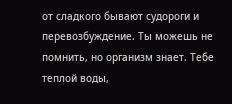от сладкого бывают судороги и перевозбуждение. Ты можешь не помнить, но организм знает. Тебе теплой воды,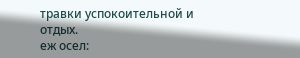травки успокоительной и отдых.
еж осел: